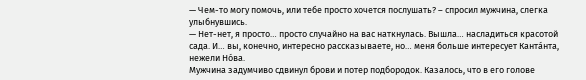— Чем-то могу помочь, или тебе просто хочется послушать? – спросил мужчина, слегка улыбнувшись.
— Нет-нет, я просто… просто случайно на вас наткнулась. Вышла… насладиться красотой сада. И… вы, конечно, интересно рассказываете, но… меня больше интересует Канта́нта, нежели Но́ва.
Мужчина задумчиво сдвинул брови и потер подбородок. Казалось, что в его голове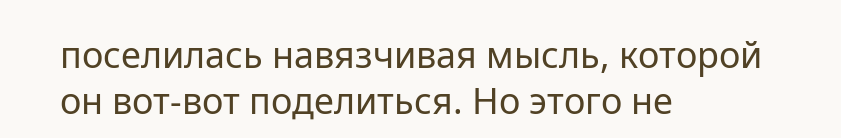поселилась навязчивая мысль, которой он вот-вот поделиться. Но этого не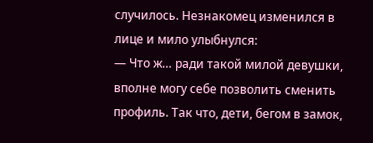случилось. Незнакомец изменился в лице и мило улыбнулся:
— Что ж… ради такой милой девушки, вполне могу себе позволить сменить профиль. Так что, дети, бегом в замок,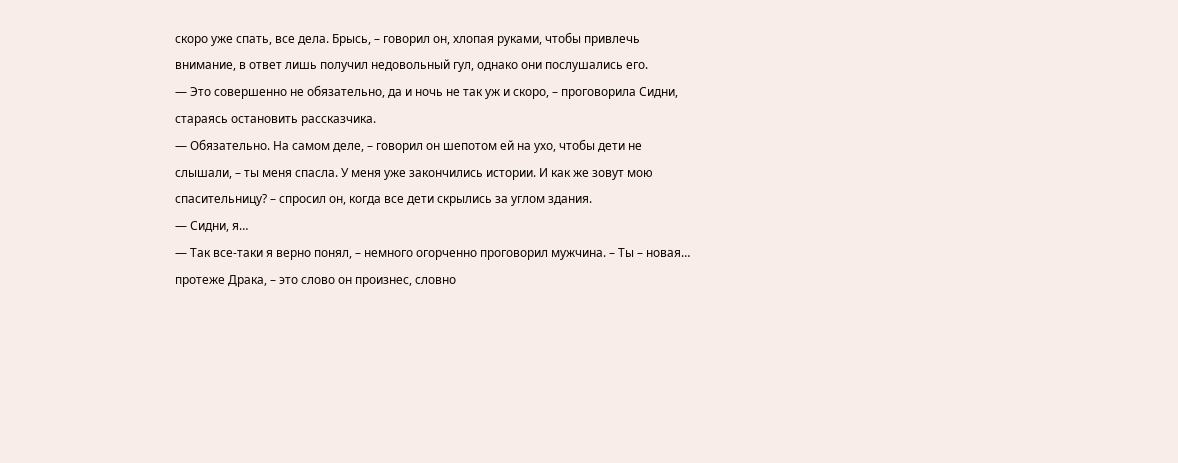скоро уже спать, все дела. Брысь, – говорил он, хлопая руками, чтобы привлечь внимание, в ответ лишь получил недовольный гул, однако они послушались его.
— Это совершенно не обязательно, да и ночь не так уж и скоро, – проговорила Сидни, стараясь остановить рассказчика.
— Обязательно. На самом деле, – говорил он шепотом ей на ухо, чтобы дети не слышали, – ты меня спасла. У меня уже закончились истории. И как же зовут мою спасительницу? – спросил он, когда все дети скрылись за углом здания.
— Сидни, я…
— Так все-таки я верно понял, – немного огорченно проговорил мужчина. – Ты – новая… протеже Драка, – это слово он произнес, словно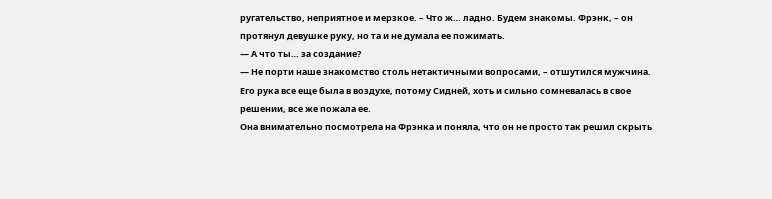ругательство, неприятное и мерзкое. – Что ж… ладно. Будем знакомы. Фрэнк, – он протянул девушке руку, но та и не думала ее пожимать.
— А что ты… за создание?
— Не порти наше знакомство столь нетактичными вопросами, – отшутился мужчина.
Его рука все еще была в воздухе, потому Сидней, хоть и сильно сомневалась в свое решении, все же пожала ее.
Она внимательно посмотрела на Фрэнка и поняла, что он не просто так решил скрыть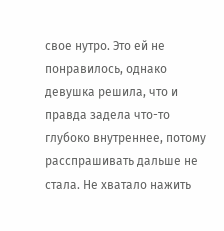свое нутро. Это ей не понравилось, однако девушка решила, что и правда задела что-то глубоко внутреннее, потому расспрашивать дальше не стала. Не хватало нажить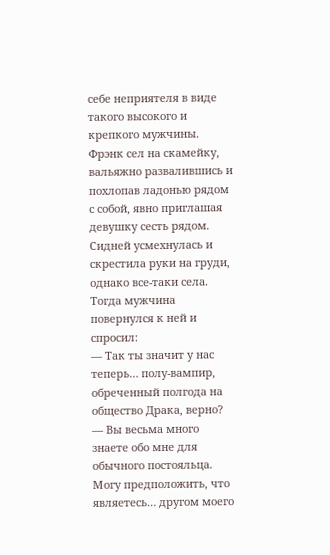себе неприятеля в виде такого высокого и крепкого мужчины.
Фрэнк сел на скамейку, вальяжно развалившись и похлопав ладонью рядом с собой, явно приглашая девушку сесть рядом. Сидней усмехнулась и скрестила руки на груди, однако все-таки села. Тогда мужчина повернулся к ней и спросил:
— Так ты значит у нас теперь… полу-вампир, обреченный полгода на общество Драка, верно?
— Вы весьма много знаете обо мне для обычного постояльца. Могу предположить, что являетесь… другом моего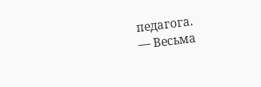педагога.
— Весьма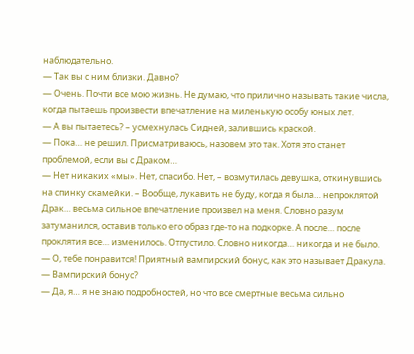наблюдательно.
— Так вы с ним близки. Давно?
— Очень. Почти все мою жизнь. Не думаю, что прилично называть такие числа, когда пытаешь произвести впечатление на миленькую особу юных лет.
— А вы пытаетесь? – усмехнулась Сидней, залившись краской.
— Пока… не решил. Присматриваюсь, назовем это так. Хотя это станет проблемой, если вы с Драком…
— Нет никаких «мы». Нет, спасибо. Нет, – возмутилась девушка, откинувшись на спинку скамейки. – Вообще, лукавить не буду, когда я была… непроклятой Драк… весьма сильное впечатление произвел на меня. Словно разум затуманился, оставив только его образ где-то на подкорке. А после… после проклятия все… изменилось. Отпустило. Словно никогда… никогда и не было.
— О, тебе понравится! Приятный вампирский бонус, как это называет Дракула.
— Вампирский бонус?
— Да, я… я не знаю подробностей, но что все смертные весьма сильно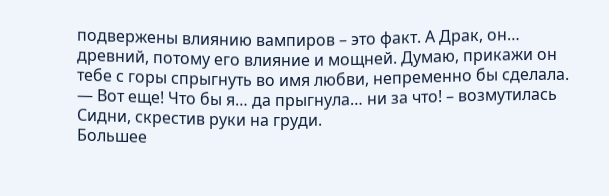подвержены влиянию вампиров – это факт. А Драк, он… древний, потому его влияние и мощней. Думаю, прикажи он тебе с горы спрыгнуть во имя любви, непременно бы сделала.
— Вот еще! Что бы я… да прыгнула… ни за что! – возмутилась Сидни, скрестив руки на груди.
Большее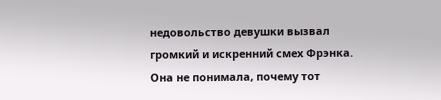недовольство девушки вызвал громкий и искренний смех Фрэнка. Она не понимала, почему тот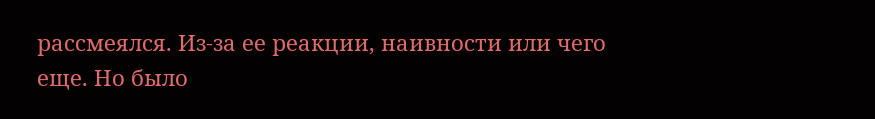рассмеялся. Из-за ее реакции, наивности или чего еще. Но было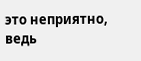это неприятно, ведь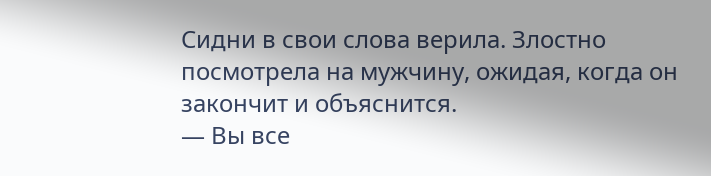Сидни в свои слова верила. Злостно посмотрела на мужчину, ожидая, когда он закончит и объяснится.
— Вы все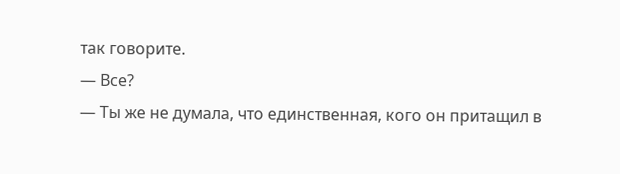так говорите.
— Все?
— Ты же не думала, что единственная, кого он притащил в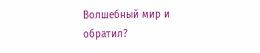Волшебный мир и обратил?